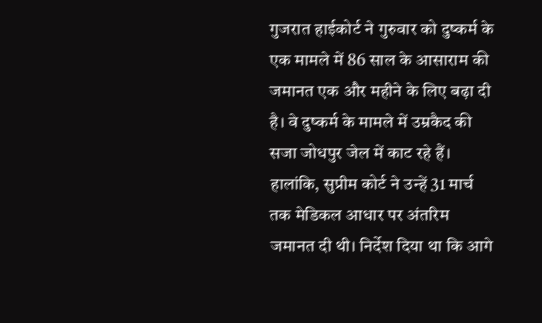गुजरात हाईकोर्ट ने गुरुवार को दुष्कर्म के एक मामले में 86 साल के आसाराम की जमानत एक और महीने के लिए बढ़ा दी है। वे दुष्कर्म के मामले में उम्रकैद की सजा जोधपुर जेल में काट रहे हैं। हालांकि, सुप्रीम कोर्ट ने उन्हें 31 मार्च तक मेडिकल आधार पर अंतरिम जमानत दी थी। निर्देश दिया था कि आगे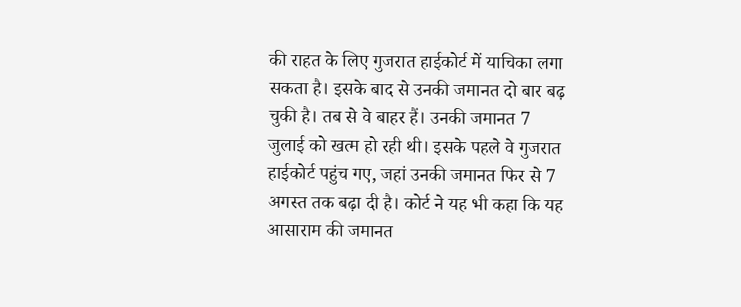की राहत के लिए गुजरात हाईकोर्ट में याचिका लगा सकता है। इसके बाद से उनकी जमानत दो बार बढ़ चुकी है। तब से वे बाहर हैं। उनकी जमानत 7 जुलाई को खत्म हो रही थी। इसके पहले वे गुजरात हाईकोर्ट पहुंच गए, जहां उनकी जमानत फिर से 7 अगस्त तक बढ़ा दी है। कोर्ट ने यह भी कहा कि यह आसाराम की जमानत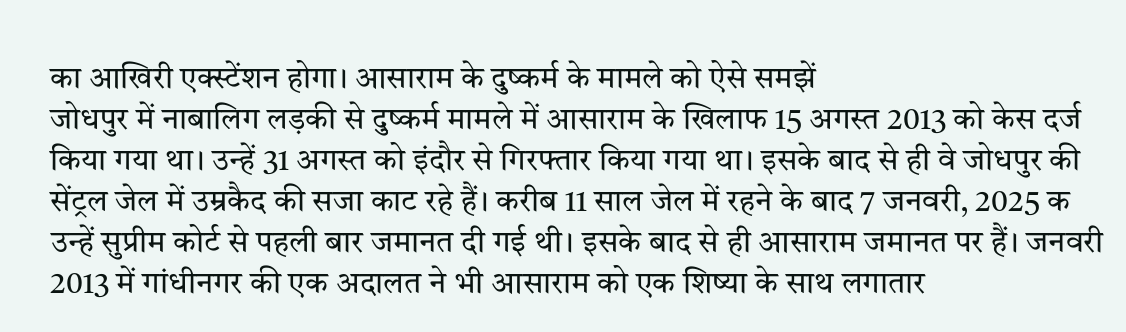का आखिरी एक्स्टेंशन होगा। आसाराम के दुष्कर्म के मामले को ऐसे समझें
जोधपुर में नाबालिग लड़की से दुष्कर्म मामले में आसाराम के खिलाफ 15 अगस्त 2013 को केस दर्ज किया गया था। उन्हें 31 अगस्त को इंदौर से गिरफ्तार किया गया था। इसके बाद से ही वे जोधपुर की सेंट्रल जेल में उम्रकैद की सजा काट रहे हैं। करीब 11 साल जेल में रहने के बाद 7 जनवरी, 2025 क उन्हें सुप्रीम कोर्ट से पहली बार जमानत दी गई थी। इसके बाद से ही आसाराम जमानत पर हैं। जनवरी 2013 में गांधीनगर की एक अदालत ने भी आसाराम को एक शिष्या के साथ लगातार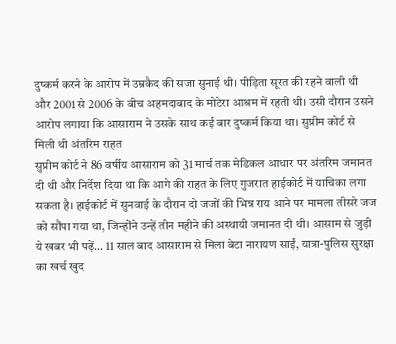दुष्कर्म करने के आरोप में उम्रकैद की सजा सुनाई थी। पीड़िता सूरत की रहने वाली थी और 2001 से 2006 के बीच अहमदाबाद के मोटेरा आश्रम में रहती थी। उसी दौरान उसने आरोप लगाया कि आसाराम ने उसके साथ कई बार दुष्कर्म किया था। सुप्रीम कोर्ट से मिली थी अंतरिम राहत
सुप्रीम कोर्ट ने 86 वर्षीय आसाराम को 31 मार्च तक मेडिकल आधार पर अंतरिम जमानत दी थी और निर्देश दिया था कि आगे की राहत के लिए गुजरात हाईकोर्ट में याचिका लगा सकता है। हाईकोर्ट में सुनवाई के दौरान दो जजों की भिन्न राय आने पर मामला तीसरे जज को सौंपा गया था, जिन्होंने उन्हें तीन महीने की अस्थायी जमानत दी थी। आसाम से जुड़ी ये खबर भी पढ़ें… 11 साल बाद आसाराम से मिला बेटा नारायण साईं, यात्रा-पुलिस सुरक्षा का खर्च खुद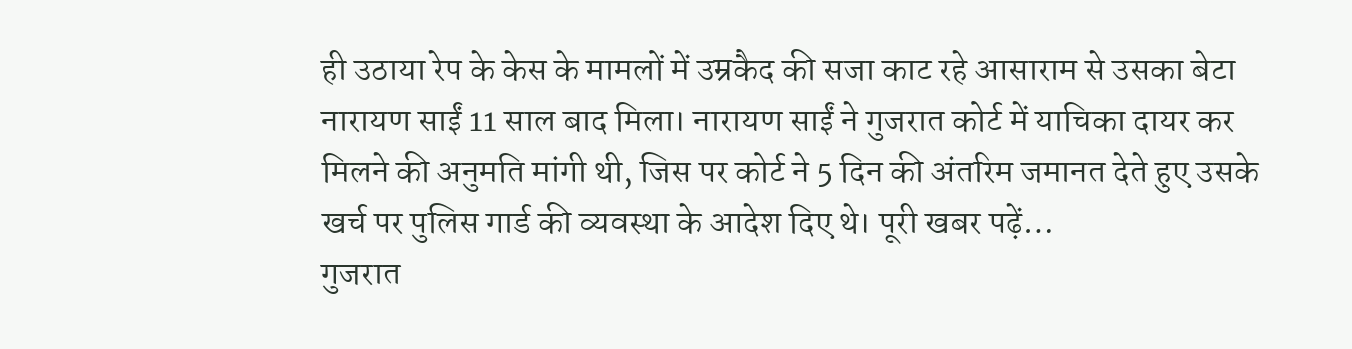ही उठाया रेप के केस के मामलों में उम्रकैद की सजा काट रहे आसाराम से उसका बेटा नारायण साईं 11 साल बाद मिला। नारायण साईं ने गुजरात कोर्ट में याचिका दायर कर मिलने की अनुमति मांगी थी, जिस पर कोर्ट ने 5 दिन की अंतरिम जमानत देते हुए उसके खर्च पर पुलिस गार्ड की व्यवस्था के आदेश दिए थे। पूरी खबर पढ़ें…
गुजरात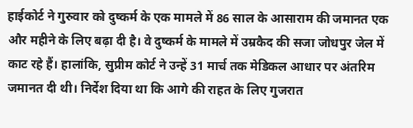हाईकोर्ट ने गुरुवार को दुष्कर्म के एक मामले में 86 साल के आसाराम की जमानत एक और महीने के लिए बढ़ा दी है। वे दुष्कर्म के मामले में उम्रकैद की सजा जोधपुर जेल में काट रहे हैं। हालांकि, सुप्रीम कोर्ट ने उन्हें 31 मार्च तक मेडिकल आधार पर अंतरिम जमानत दी थी। निर्देश दिया था कि आगे की राहत के लिए गुजरात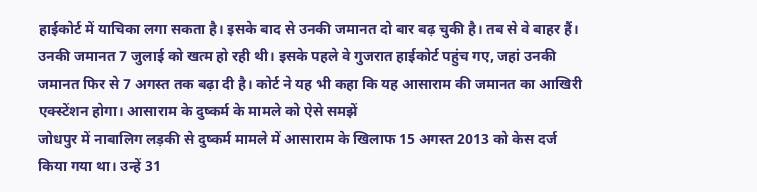हाईकोर्ट में याचिका लगा सकता है। इसके बाद से उनकी जमानत दो बार बढ़ चुकी है। तब से वे बाहर हैं। उनकी जमानत 7 जुलाई को खत्म हो रही थी। इसके पहले वे गुजरात हाईकोर्ट पहुंच गए, जहां उनकी जमानत फिर से 7 अगस्त तक बढ़ा दी है। कोर्ट ने यह भी कहा कि यह आसाराम की जमानत का आखिरी एक्स्टेंशन होगा। आसाराम के दुष्कर्म के मामले को ऐसे समझें
जोधपुर में नाबालिग लड़की से दुष्कर्म मामले में आसाराम के खिलाफ 15 अगस्त 2013 को केस दर्ज किया गया था। उन्हें 31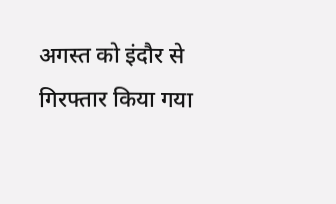अगस्त को इंदौर से गिरफ्तार किया गया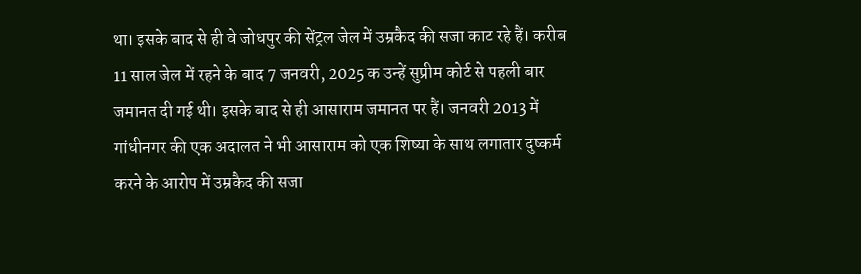था। इसके बाद से ही वे जोधपुर की सेंट्रल जेल में उम्रकैद की सजा काट रहे हैं। करीब 11 साल जेल में रहने के बाद 7 जनवरी, 2025 क उन्हें सुप्रीम कोर्ट से पहली बार जमानत दी गई थी। इसके बाद से ही आसाराम जमानत पर हैं। जनवरी 2013 में गांधीनगर की एक अदालत ने भी आसाराम को एक शिष्या के साथ लगातार दुष्कर्म करने के आरोप में उम्रकैद की सजा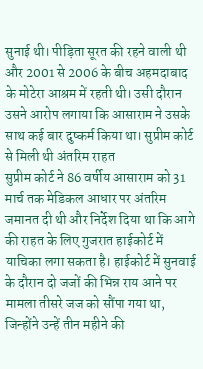सुनाई थी। पीड़िता सूरत की रहने वाली थी और 2001 से 2006 के बीच अहमदाबाद के मोटेरा आश्रम में रहती थी। उसी दौरान उसने आरोप लगाया कि आसाराम ने उसके साथ कई बार दुष्कर्म किया था। सुप्रीम कोर्ट से मिली थी अंतरिम राहत
सुप्रीम कोर्ट ने 86 वर्षीय आसाराम को 31 मार्च तक मेडिकल आधार पर अंतरिम जमानत दी थी और निर्देश दिया था कि आगे की राहत के लिए गुजरात हाईकोर्ट में याचिका लगा सकता है। हाईकोर्ट में सुनवाई के दौरान दो जजों की भिन्न राय आने पर मामला तीसरे जज को सौंपा गया था, जिन्होंने उन्हें तीन महीने की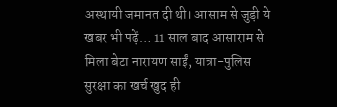अस्थायी जमानत दी थी। आसाम से जुड़ी ये खबर भी पढ़ें… 11 साल बाद आसाराम से मिला बेटा नारायण साईं, यात्रा-पुलिस सुरक्षा का खर्च खुद ही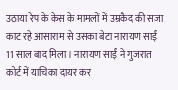उठाया रेप के केस के मामलों में उम्रकैद की सजा काट रहे आसाराम से उसका बेटा नारायण साईं 11 साल बाद मिला। नारायण साईं ने गुजरात कोर्ट में याचिका दायर कर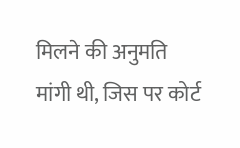मिलने की अनुमति मांगी थी, जिस पर कोर्ट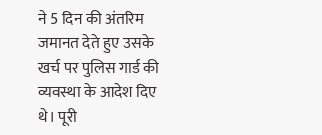ने 5 दिन की अंतरिम जमानत देते हुए उसके खर्च पर पुलिस गार्ड की व्यवस्था के आदेश दिए थे। पूरी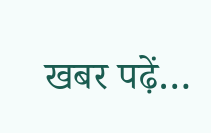खबर पढ़ें…